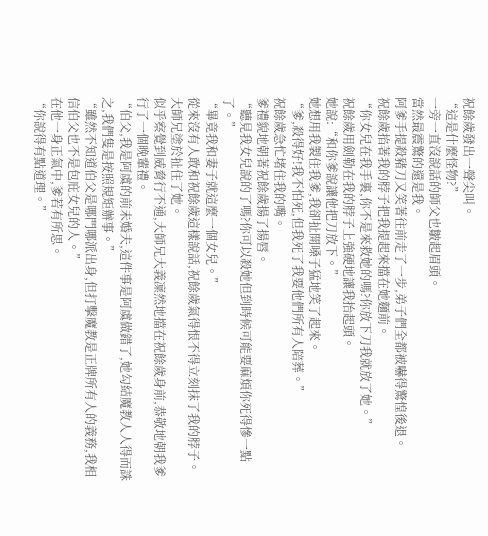祝餘歲發出一聲尖叫。
“這是什麼怪物?”
一旁一直沒說話的師父也皺起眉頭。
當然最震驚的還是我。
阿爹手提殺豬刀又笑著往前走了一步,弟子們全都被嚇得驚惶後退。
祝餘歲掐著我的脖子把我提起來擋在她麵前。
“你女兒在我手裏,你不是來救她的嗎?你放下刀我就放了她。”
祝餘歲用劍勒在我的脖子上強硬地讓我抬起頭。
她說:“和你爹說讓他把刀放下。”
她想用我製住我爹,我卻扯開嗓子猛地笑了起來。
“爹,殺得好!我不怕死,但我死了我要他們所有人陪葬。”
祝餘歲急忙堵住我的嘴。
爹禮貌地朝著祝餘歲揚了揚唇。
“聽見我女兒說的了嗎?你可以殺她但到時候可能要麻煩你死得慘一點了。”
“畢竟我和妻子就這麼一個女兒。”
從來沒有人敢和祝餘歲這樣說話,祝餘歲氣得恨不得立刻抹了我的脖子。
大師兄塗於扯住了她。
似乎察覺到威脅行不通,大師兄大義凜然地擋在祝餘歲身前,恭敬地朝我爹行了一個晚輩禮。
“伯父,我是阿虞的前未婚夫,這件事是阿虞做錯了,她勾結魔教人人得而誅之,我們隻是按照規矩辦事。”
“雖然不知道伯父是哪門哪派出身,但打擊魔教是正牌所有人的義務,我相信伯父也不是包庇女兒的人。”
在他一身正氣中,爹若有所思。
“你說得有點道理。”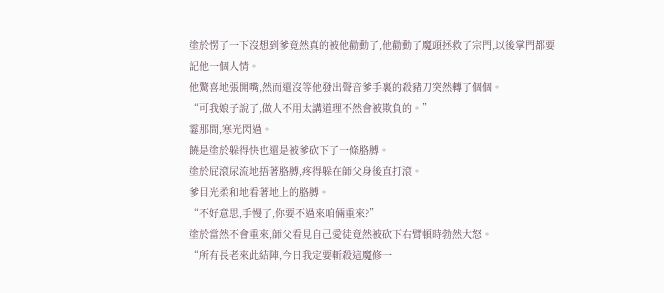塗於愣了一下沒想到爹竟然真的被他勸動了,他勸動了魔頭拯救了宗門,以後掌門都要記他一個人情。
他驚喜地張開嘴,然而還沒等他發出聲音爹手裏的殺豬刀突然轉了個個。
“可我娘子說了,做人不用太講道理不然會被欺負的。”
霎那間,寒光閃過。
饒是塗於躲得快也還是被爹砍下了一條胳膊。
塗於屁滾尿流地捂著胳膊,疼得躲在師父身後直打滾。
爹目光柔和地看著地上的胳膊。
“不好意思,手慢了,你要不過來咱倆重來?”
塗於當然不會重來,師父看見自己愛徒竟然被砍下右臂頓時勃然大怒。
“所有長老來此結陣,今日我定要斬殺這魔修一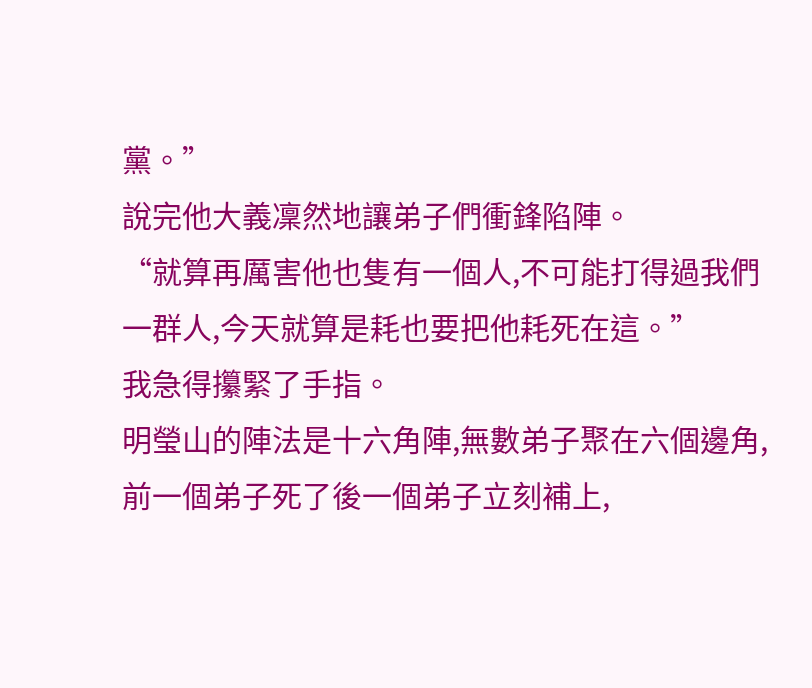黨。”
說完他大義凜然地讓弟子們衝鋒陷陣。
“就算再厲害他也隻有一個人,不可能打得過我們一群人,今天就算是耗也要把他耗死在這。”
我急得攥緊了手指。
明瑩山的陣法是十六角陣,無數弟子聚在六個邊角,前一個弟子死了後一個弟子立刻補上,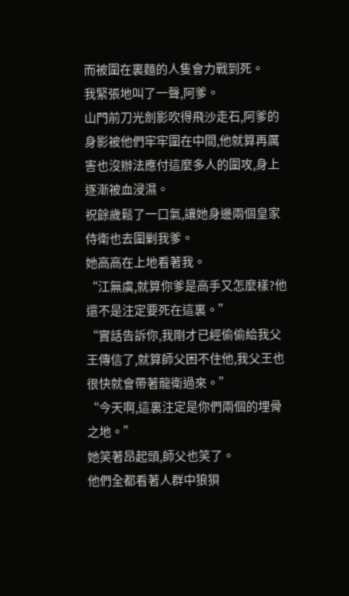而被圍在裏麵的人隻會力戰到死。
我緊張地叫了一聲,阿爹。
山門前刀光劍影吹得飛沙走石,阿爹的身影被他們牢牢圍在中間,他就算再厲害也沒辦法應付這麼多人的圍攻,身上逐漸被血浸濕。
祝餘歲鬆了一口氣,讓她身邊兩個皇家侍衛也去圍剿我爹。
她高高在上地看著我。
“江無虞,就算你爹是高手又怎麼樣?他還不是注定要死在這裏。”
“實話告訴你,我剛才已經偷偷給我父王傳信了,就算師父困不住他,我父王也很快就會帶著龍衛過來。”
“今天啊,這裏注定是你們兩個的埋骨之地。”
她笑著昂起頭,師父也笑了。
他們全都看著人群中狼狽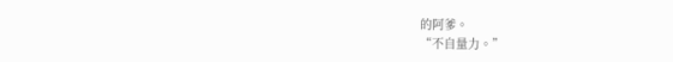的阿爹。
“不自量力。”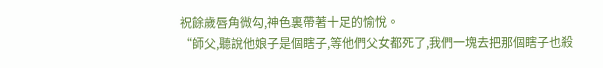祝餘歲唇角微勾,神色裏帶著十足的愉悅。
“師父,聽說他娘子是個瞎子,等他們父女都死了,我們一塊去把那個瞎子也殺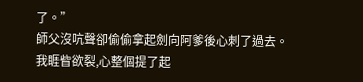了。”
師父沒吭聲卻偷偷拿起劍向阿爹後心刺了過去。
我睚眥欲裂,心整個提了起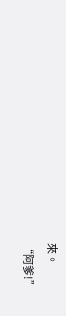來。
“阿爹!”